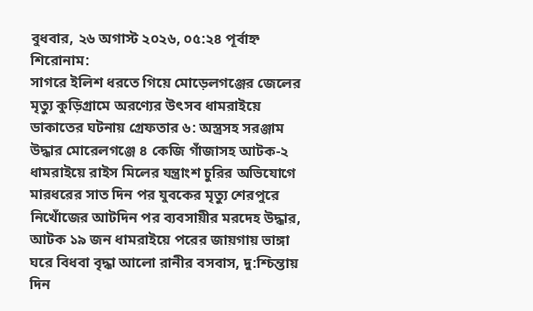বুধবার, ২৬ অগাস্ট ২০২৬, ০৫:২৪ পূর্বাহ্ন
শিরোনাম:
সাগরে ইলিশ ধরতে গিয়ে মোড়েলগঞ্জের জেলের মৃত্যু কুড়িগ্রামে অরণ্যের উৎসব ধামরাইয়ে ডাকাতের ঘটনায় গ্রেফতার ৬: অস্ত্রসহ সরঞ্জাম উদ্ধার মোরেলগঞ্জে ৪ কেজি গাঁজাসহ আটক-২ ধামরাইয়ে রাইস মিলের যন্ত্রাংশ চুরির অভিযোগে মারধরের সাত দিন পর যুবকের মৃত্যু শেরপুরে নিখোঁজের আটদিন পর ব্যবসায়ীর মরদেহ উদ্ধার, আটক ১৯ জন ধামরাইয়ে পরের জায়গায় ভাঙ্গা ঘরে বিধবা বৃদ্ধা আলো রানীর বসবাস, দু:শ্চিন্তায় দিন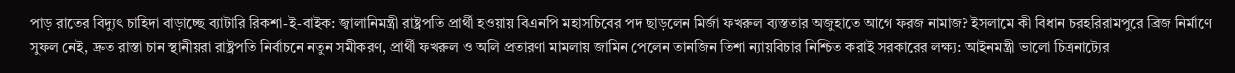পাড় রাতের বিদ্যুৎ চাহিদা বাড়াচ্ছে ব্যাটারি রিকশা-ই-বাইক: জ্বালানিমন্ত্রী রাষ্ট্রপতি প্রার্থী হওয়ায় বিএনপি মহাসচিবের পদ ছাড়লেন মির্জা ফখরুল ব্যস্ততার অজুহাতে আগে ফরজ নামাজ? ইসলামে কী বিধান চরহরিরামপুরে ব্রিজ নির্মাণে সুফল নেই, দ্রুত রাস্তা চান স্থানীয়রা রাষ্ট্রপতি নির্বাচনে নতুন সমীকরণ, প্রার্থী ফখরুল ও অলি প্রতারণা মামলায় জামিন পেলেন তানজিন তিশা ন্যায়বিচার নিশ্চিত করাই সরকারের লক্ষ্য: আইনমন্ত্রী ভালো চিত্রনাট্যের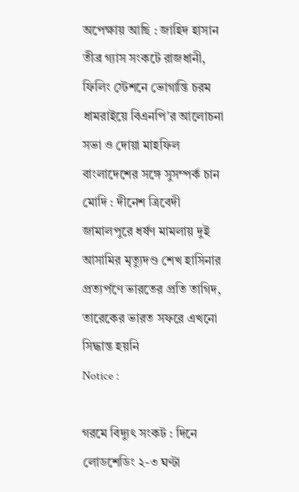অপেক্ষায় আছি : জাহিদ হাসান তীব্র গ্যাস সংকটে রাজধানী, ফিলিং স্টেশনে ভোগান্তি চরম ধামরাইয়ে বিএনপি’র আলোচনা সভা ও দোয়া মাহফিল বাংলাদেশের সঙ্গে সুসম্পর্ক চান মোদি : দীনেশ ত্রিবেদী জামালপুরে ধর্ষণ মামলায় দুই আসামির মৃত্যুদণ্ড শেখ হাসিনার প্রত্যর্পণে ভারতের প্রতি তাগিদ, তারেকের ভারত সফরে এখনো সিদ্ধান্ত হয়নি
Notice :

গরমে বিদ্যুৎ সংকট : দিনে লোডশেডিং ২-৩ ঘণ্টা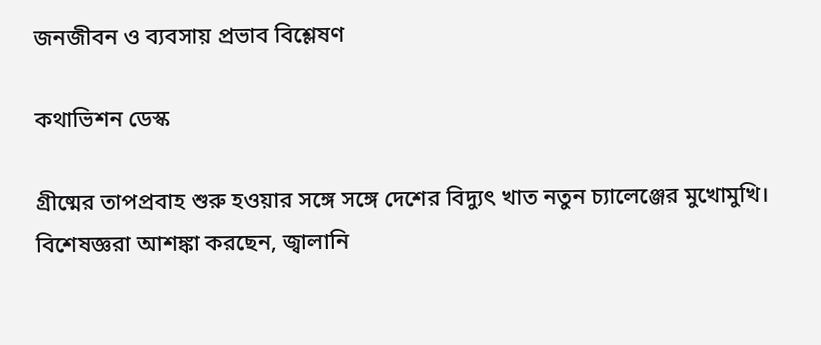জনজীবন ও ব্যবসায় প্রভাব বিশ্লেষণ

কথাভিশন ডেস্ক

গ্রীষ্মের তাপপ্রবাহ শুরু হওয়ার সঙ্গে সঙ্গে দেশের বিদ্যুৎ খাত নতুন চ্যালেঞ্জের মুখোমুখি। বিশেষজ্ঞরা আশঙ্কা করছেন, জ্বালানি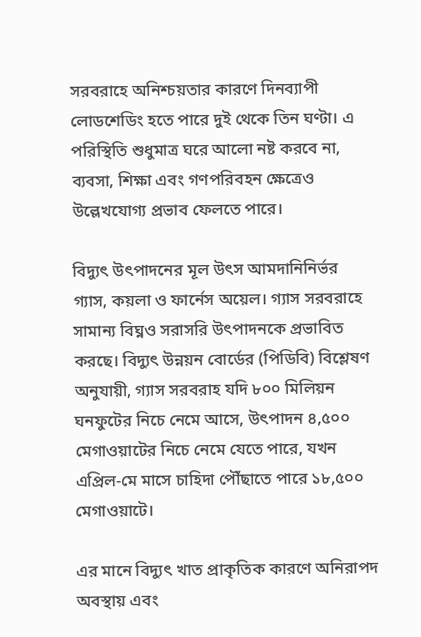সরবরাহে অনিশ্চয়তার কারণে দিনব্যাপী লোডশেডিং হতে পারে দুই থেকে তিন ঘণ্টা। এ পরিস্থিতি শুধুমাত্র ঘরে আলো নষ্ট করবে না, ব্যবসা, শিক্ষা এবং গণপরিবহন ক্ষেত্রেও উল্লেখযোগ্য প্রভাব ফেলতে পারে।

বিদ্যুৎ উৎপাদনের মূল উৎস আমদানিনির্ভর গ্যাস, কয়লা ও ফার্নেস অয়েল। গ্যাস সরবরাহে সামান্য বিঘ্নও সরাসরি উৎপাদনকে প্রভাবিত করছে। বিদ্যুৎ উন্নয়ন বোর্ডের (পিডিবি) বিশ্লেষণ অনুযায়ী, গ্যাস সরবরাহ যদি ৮০০ মিলিয়ন ঘনফুটের নিচে নেমে আসে, উৎপাদন ৪,৫০০ মেগাওয়াটের নিচে নেমে যেতে পারে, যখন এপ্রিল-মে মাসে চাহিদা পৌঁছাতে পারে ১৮,৫০০ মেগাওয়াটে।

এর মানে বিদ্যুৎ খাত প্রাকৃতিক কারণে অনিরাপদ অবস্থায় এবং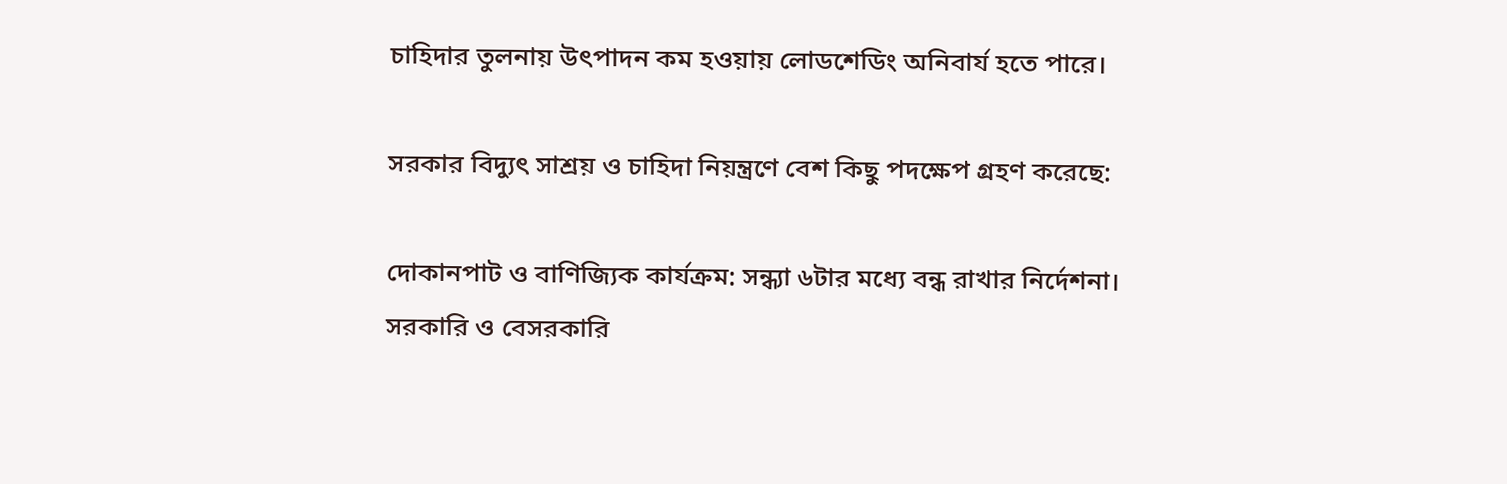চাহিদার তুলনায় উৎপাদন কম হওয়ায় লোডশেডিং অনিবার্য হতে পারে।

সরকার বিদ্যুৎ সাশ্রয় ও চাহিদা নিয়ন্ত্রণে বেশ কিছু পদক্ষেপ গ্রহণ করেছে:

দোকানপাট ও বাণিজ্যিক কার্যক্রম: সন্ধ্যা ৬টার মধ্যে বন্ধ রাখার নির্দেশনা।
সরকারি ও বেসরকারি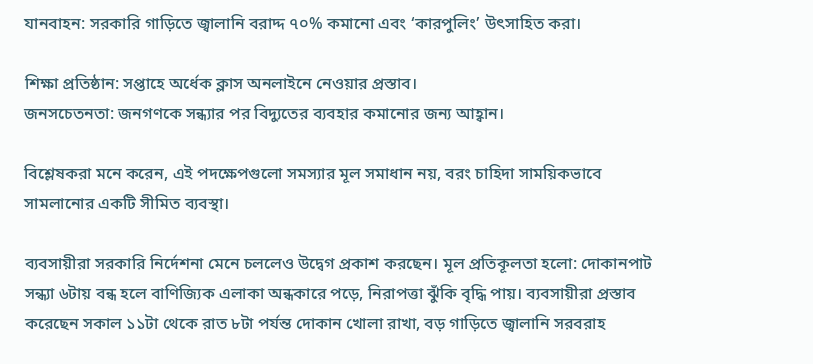যানবাহন: সরকারি গাড়িতে জ্বালানি বরাদ্দ ৭০% কমানো এবং ‘কারপুলিং’ উৎসাহিত করা।

শিক্ষা প্রতিষ্ঠান: সপ্তাহে অর্ধেক ক্লাস অনলাইনে নেওয়ার প্রস্তাব।
জনসচেতনতা: জনগণকে সন্ধ্যার পর বিদ্যুতের ব্যবহার কমানোর জন্য আহ্বান।

বিশ্লেষকরা মনে করেন, এই পদক্ষেপগুলো সমস্যার মূল সমাধান নয়, বরং চাহিদা সাময়িকভাবে সামলানোর একটি সীমিত ব্যবস্থা।

ব্যবসায়ীরা সরকারি নির্দেশনা মেনে চললেও উদ্বেগ প্রকাশ করছেন। মূল প্রতিকূলতা হলো: দোকানপাট সন্ধ্যা ৬টায় বন্ধ হলে বাণিজ্যিক এলাকা অন্ধকারে পড়ে, নিরাপত্তা ঝুঁকি বৃদ্ধি পায়। ব্যবসায়ীরা প্রস্তাব করেছেন সকাল ১১টা থেকে রাত ৮টা পর্যন্ত দোকান খোলা রাখা, বড় গাড়িতে জ্বালানি সরবরাহ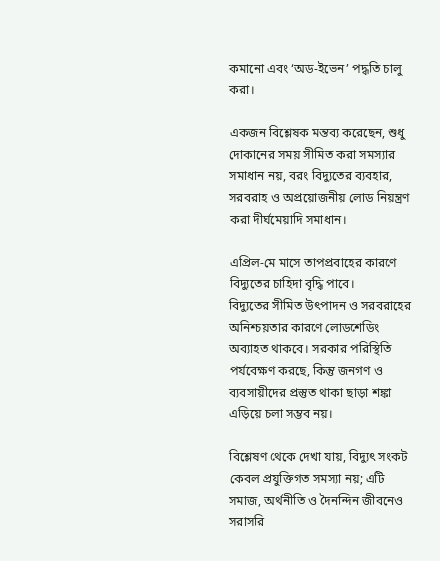কমানো এবং ‘অড-ইভেন’ পদ্ধতি চালু করা।

একজন বিশ্লেষক মন্তব্য করেছেন, শুধু দোকানের সময় সীমিত করা সমস্যার সমাধান নয়, বরং বিদ্যুতের ব্যবহার, সরবরাহ ও অপ্রয়োজনীয় লোড নিয়ন্ত্রণ করা দীর্ঘমেয়াদি সমাধান।

এপ্রিল-মে মাসে তাপপ্রবাহের কারণে বিদ্যুতের চাহিদা বৃদ্ধি পাবে।
বিদ্যুতের সীমিত উৎপাদন ও সরবরাহের অনিশ্চয়তার কারণে লোডশেডিং অব্যাহত থাকবে। সরকার পরিস্থিতি পর্যবেক্ষণ করছে, কিন্তু জনগণ ও ব্যবসায়ীদের প্রস্তুত থাকা ছাড়া শঙ্কা এড়িয়ে চলা সম্ভব নয়।

বিশ্লেষণ থেকে দেখা যায়, বিদ্যুৎ সংকট কেবল প্রযুক্তিগত সমস্যা নয়; এটি সমাজ, অর্থনীতি ও দৈনন্দিন জীবনেও সরাসরি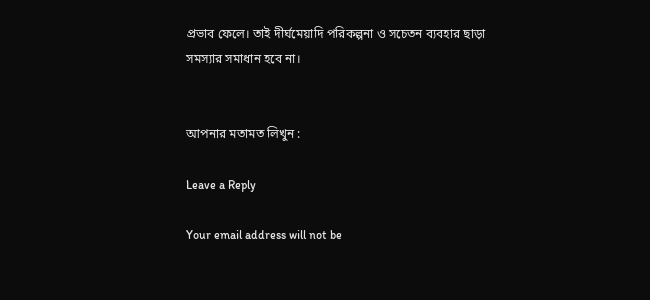প্রভাব ফেলে। তাই দীর্ঘমেয়াদি পরিকল্পনা ও সচেতন ব্যবহার ছাড়া সমস্যার সমাধান হবে না।


আপনার মতামত লিখুন :

Leave a Reply

Your email address will not be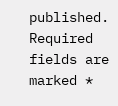published. Required fields are marked *